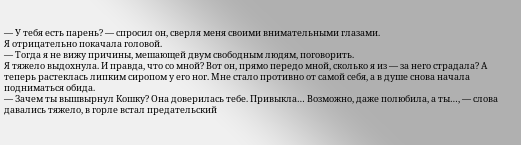— У тебя есть парень? — спросил он, сверля меня своими внимательными глазами.
Я отрицательно покачала головой.
— Тогда я не вижу причины, мешающей двум свободным людям, поговорить.
Я тяжело выдохнула. И правда, что со мной? Вот он, прямо передо мной, сколько я из — за него страдала? А теперь растеклась липким сиропом у его ног. Мне стало противно от самой себя, а в душе снова начала подниматься обида.
— Зачем ты вышвырнул Кошку? Она доверилась тебе. Привыкла… Возможно, даже полюбила, а ты…, — слова давались тяжело, в горле встал предательский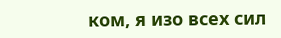ком, я изо всех сил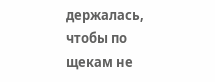держалась, чтобы по щекам не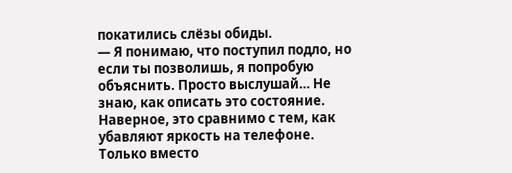покатились слёзы обиды.
— Я понимаю, что поступил подло, но если ты позволишь, я попробую объяснить. Просто выслушай… Не знаю, как описать это состояние. Наверное, это сравнимо с тем, как убавляют яркость на телефоне. Только вместо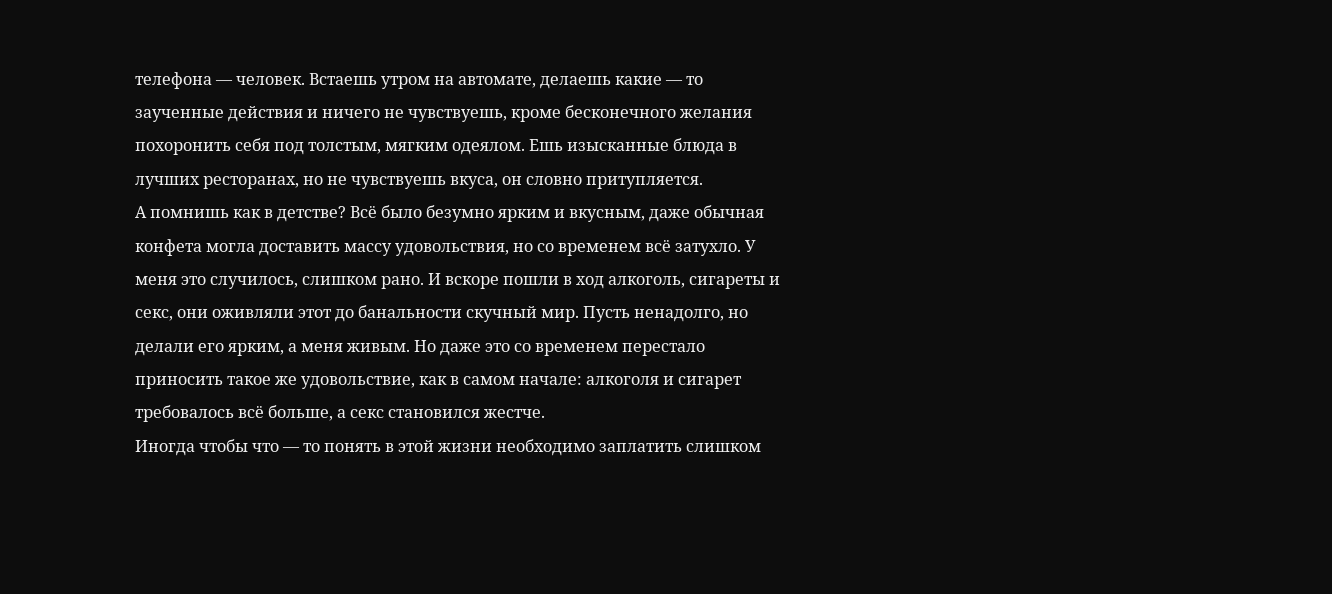телефона — человек. Встаешь утром на автомате, делаешь какие — то заученные действия и ничего не чувствуешь, кроме бесконечного желания похоронить себя под толстым, мягким одеялом. Ешь изысканные блюда в лучших ресторанах, но не чувствуешь вкуса, он словно притупляется.
А помнишь как в детстве? Всё было безумно ярким и вкусным, даже обычная конфета могла доставить массу удовольствия, но со временем всё затухло. У меня это случилось, слишком рано. И вскоре пошли в ход алкоголь, сигареты и секс, они оживляли этот до банальности скучный мир. Пусть ненадолго, но делали его ярким, а меня живым. Но даже это со временем перестало приносить такое же удовольствие, как в самом начале: алкоголя и сигарет требовалось всё больше, а секс становился жестче.
Иногда чтобы что — то понять в этой жизни необходимо заплатить слишком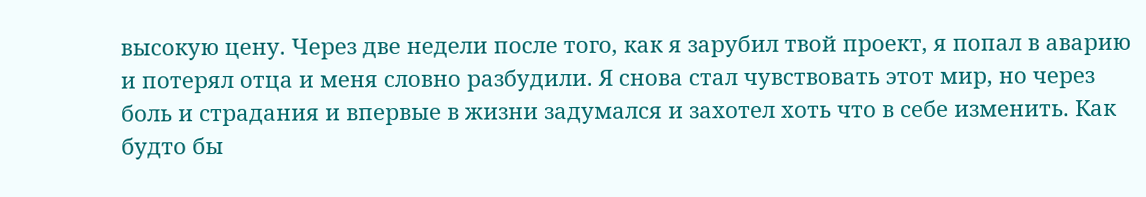высокую цену. Через две недели после того, как я зарубил твой проект, я попал в аварию и потерял отца и меня словно разбудили. Я снова стал чувствовать этот мир, но через боль и страдания и впервые в жизни задумался и захотел хоть что в себе изменить. Как будто бы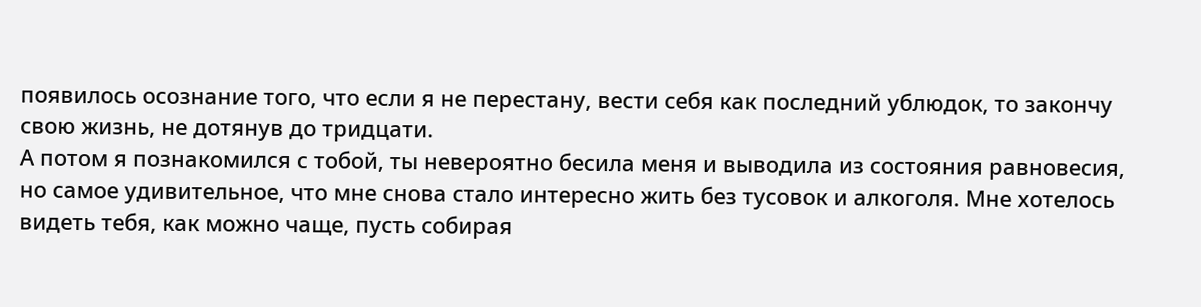появилось осознание того, что если я не перестану, вести себя как последний ублюдок, то закончу свою жизнь, не дотянув до тридцати.
А потом я познакомился с тобой, ты невероятно бесила меня и выводила из состояния равновесия, но самое удивительное, что мне снова стало интересно жить без тусовок и алкоголя. Мне хотелось видеть тебя, как можно чаще, пусть собирая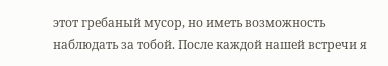этот гребаный мусор, но иметь возможность наблюдать за тобой. После каждой нашей встречи я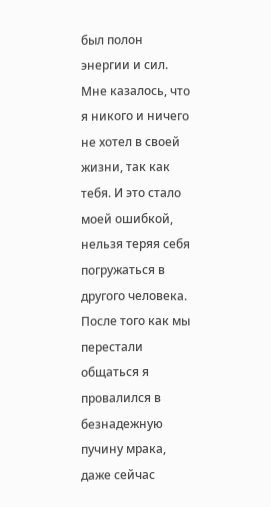был полон энергии и сил. Мне казалось, что я никого и ничего не хотел в своей жизни, так как тебя. И это стало моей ошибкой, нельзя теряя себя погружаться в другого человека. После того как мы перестали общаться я провалился в безнадежную пучину мрака, даже сейчас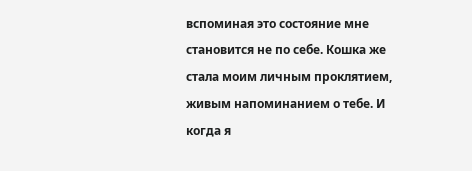вспоминая это состояние мне становится не по себе. Кошка же стала моим личным проклятием, живым напоминанием о тебе. И когда я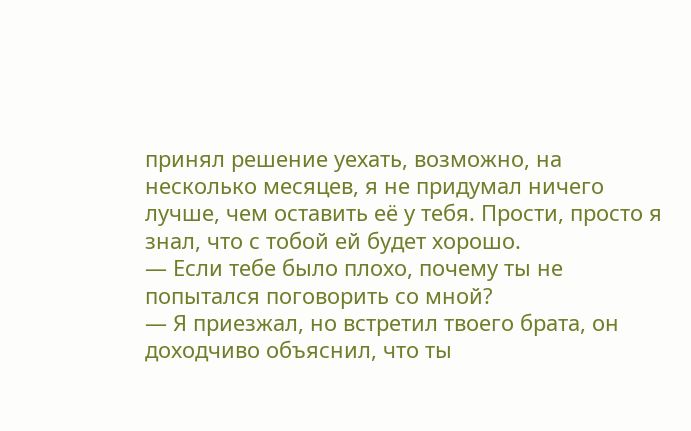принял решение уехать, возможно, на несколько месяцев, я не придумал ничего лучше, чем оставить её у тебя. Прости, просто я знал, что с тобой ей будет хорошо.
— Если тебе было плохо, почему ты не попытался поговорить со мной?
— Я приезжал, но встретил твоего брата, он доходчиво объяснил, что ты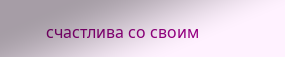счастлива со своим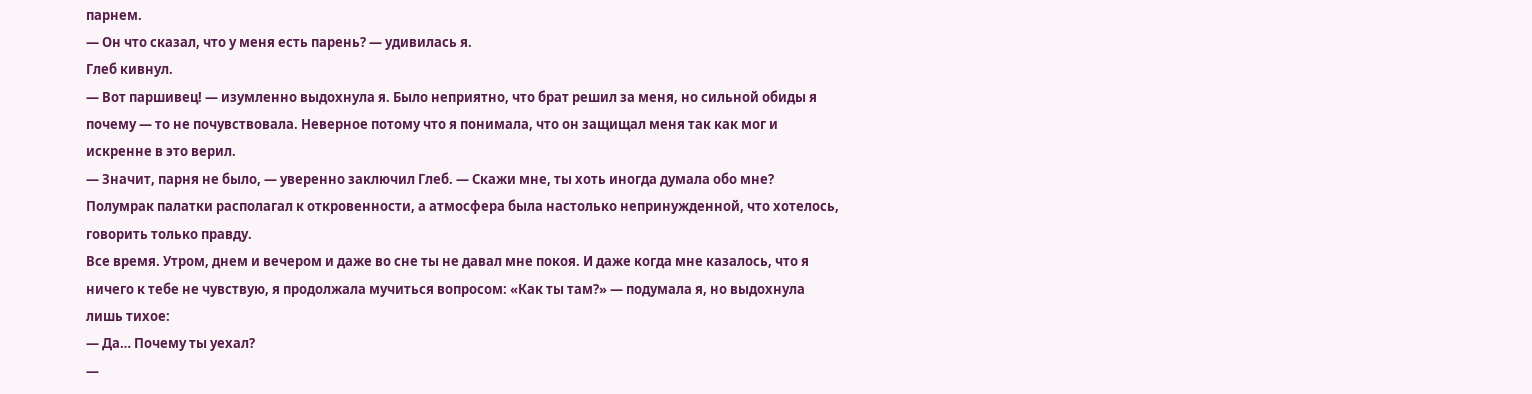парнем.
— Он что сказал, что у меня есть парень? — удивилась я.
Глеб кивнул.
— Вот паршивец! — изумленно выдохнула я. Было неприятно, что брат решил за меня, но сильной обиды я почему — то не почувствовала. Неверное потому что я понимала, что он защищал меня так как мог и искренне в это верил.
— Значит, парня не было, — уверенно заключил Глеб. — Скажи мне, ты хоть иногда думала обо мне?
Полумрак палатки располагал к откровенности, а атмосфера была настолько непринужденной, что хотелось, говорить только правду.
Все время. Утром, днем и вечером и даже во сне ты не давал мне покоя. И даже когда мне казалось, что я ничего к тебе не чувствую, я продолжала мучиться вопросом: «Как ты там?» — подумала я, но выдохнула лишь тихое:
— Да… Почему ты уехал?
—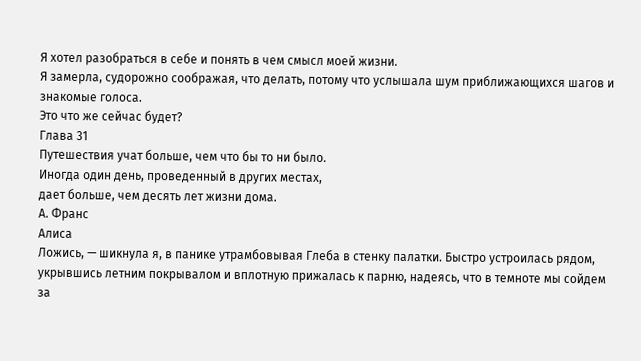Я хотел разобраться в себе и понять в чем смысл моей жизни.
Я замерла, судорожно соображая, что делать, потому что услышала шум приближающихся шагов и знакомые голоса.
Это что же сейчас будет?
Глава 31
Путешествия учат больше, чем что бы то ни было.
Иногда один день, проведенный в других местах,
дает больше, чем десять лет жизни дома.
А. Франс
Алиса
Ложись, — шикнула я, в панике утрамбовывая Глеба в стенку палатки. Быстро устроилась рядом, укрывшись летним покрывалом и вплотную прижалась к парню, надеясь, что в темноте мы сойдем за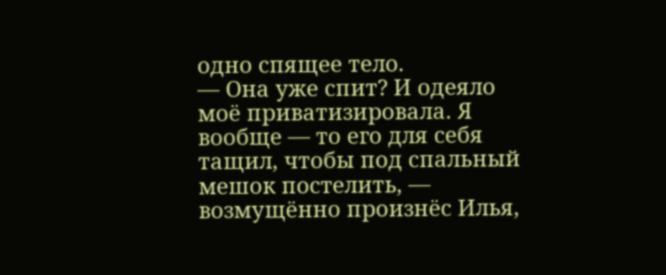одно спящее тело.
— Она уже спит? И одеяло моё приватизировала. Я вообще — то его для себя тащил, чтобы под спальный мешок постелить, — возмущённо произнёс Илья,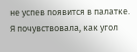не успев появится в палатке.
Я почувствовала, как угол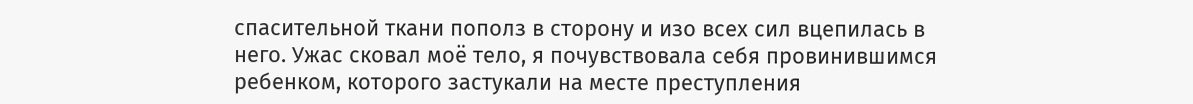спасительной ткани пополз в сторону и изо всех сил вцепилась в него. Ужас сковал моё тело, я почувствовала себя провинившимся ребенком, которого застукали на месте преступления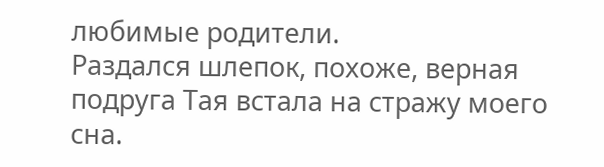любимые родители.
Раздался шлепок, похоже, верная подруга Тая встала на стражу моего сна.